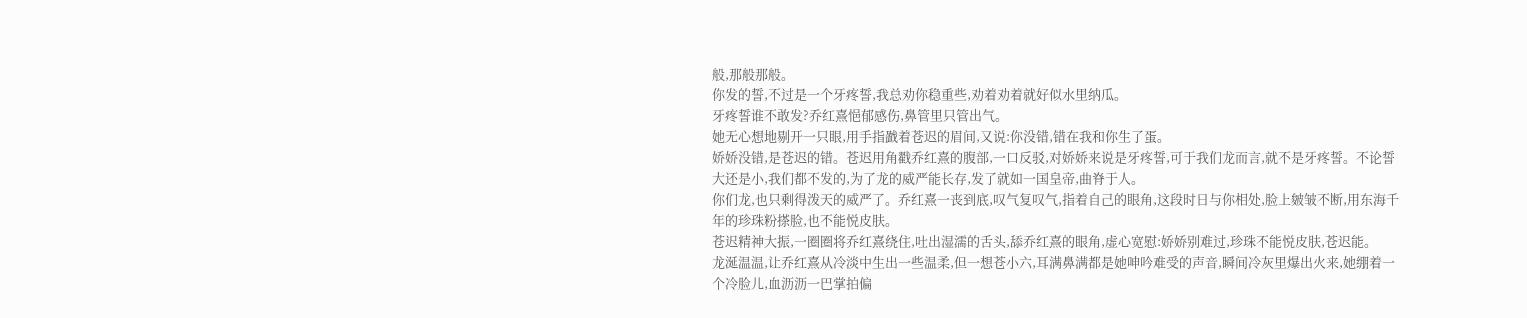般,那般那般。
你发的誓,不过是一个牙疼誓,我总劝你稳重些,劝着劝着就好似水里纳瓜。
牙疼誓谁不敢发?乔红熹悒郁感伤,鼻管里只管出气。
她无心想地剔开一只眼,用手指戤着苍迟的眉间,又说:你没错,错在我和你生了蛋。
娇娇没错,是苍迟的错。苍迟用角戳乔红熹的腹部,一口反驳,对娇娇来说是牙疼誓,可于我们龙而言,就不是牙疼誓。不论誓大还是小,我们都不发的,为了龙的威严能长存,发了就如一国皇帝,曲脊于人。
你们龙,也只剩得泼天的威严了。乔红熹一丧到底,叹气复叹气,指着自己的眼角,这段时日与你相处,脸上皴皱不断,用东海千年的珍珠粉搽脸,也不能悦皮肤。
苍迟精神大振,一圈圈将乔红熹绕住,吐出湿濡的舌头,舔乔红熹的眼角,虚心宽慰:娇娇别难过,珍珠不能悦皮肤,苍迟能。
龙涎温温,让乔红熹从冷淡中生出一些温柔,但一想苍小六,耳满鼻满都是她呻吟难受的声音,瞬间冷灰里爆出火来,她绷着一个冷脸儿,血沥沥一巴掌拍偏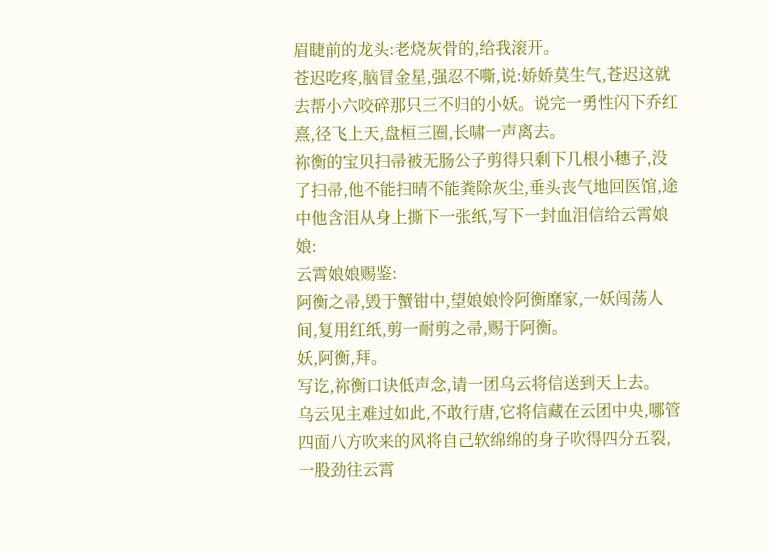眉睫前的龙头:老烧灰骨的,给我滚开。
苍迟吃疼,脑冒金星,强忍不嘶,说:娇娇莫生气,苍迟这就去帮小六咬碎那只三不归的小妖。说完一勇性闪下乔红熹,径飞上天,盘桓三圈,长啸一声离去。
祢衡的宝贝扫帚被无肠公子剪得只剩下几根小穗子,没了扫帚,他不能扫晴不能粪除灰尘,垂头丧气地回医馆,途中他含泪从身上撕下一张纸,写下一封血泪信给云霄娘娘:
云霄娘娘赐鉴:
阿衡之帚,毁于蟹钳中,望娘娘怜阿衡靡家,一妖闯荡人间,复用红纸,剪一耐剪之帚,赐于阿衡。
妖,阿衡,拜。
写讫,祢衡口诀低声念,请一团乌云将信送到天上去。
乌云见主难过如此,不敢行唐,它将信藏在云团中央,哪管四面八方吹来的风将自己软绵绵的身子吹得四分五裂,一股劲往云霄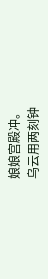娘娘宫殿冲。
乌云用两刻钟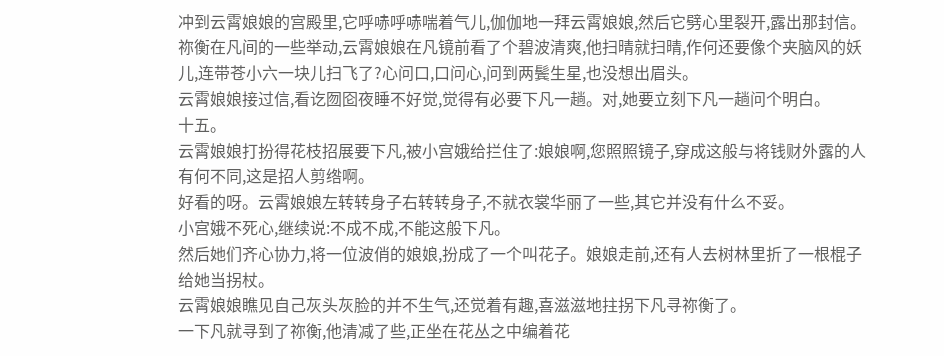冲到云霄娘娘的宫殿里,它呼哧呼哧喘着气儿,伽伽地一拜云霄娘娘,然后它劈心里裂开,露出那封信。
祢衡在凡间的一些举动,云霄娘娘在凡镜前看了个碧波清爽,他扫晴就扫晴,作何还要像个夹脑风的妖儿,连带苍小六一块儿扫飞了?心问口,口问心,问到两鬓生星,也没想出眉头。
云霄娘娘接过信,看讫囫囵夜睡不好觉,觉得有必要下凡一趟。对,她要立刻下凡一趟问个明白。
十五。
云霄娘娘打扮得花枝招展要下凡,被小宫娥给拦住了:娘娘啊,您照照镜子,穿成这般与将钱财外露的人有何不同,这是招人剪绺啊。
好看的呀。云霄娘娘左转转身子右转转身子,不就衣裳华丽了一些,其它并没有什么不妥。
小宫娥不死心,继续说:不成不成,不能这般下凡。
然后她们齐心协力,将一位波俏的娘娘,扮成了一个叫花子。娘娘走前,还有人去树林里折了一根棍子给她当拐杖。
云霄娘娘瞧见自己灰头灰脸的并不生气,还觉着有趣,喜滋滋地拄拐下凡寻祢衡了。
一下凡就寻到了祢衡,他清减了些,正坐在花丛之中编着花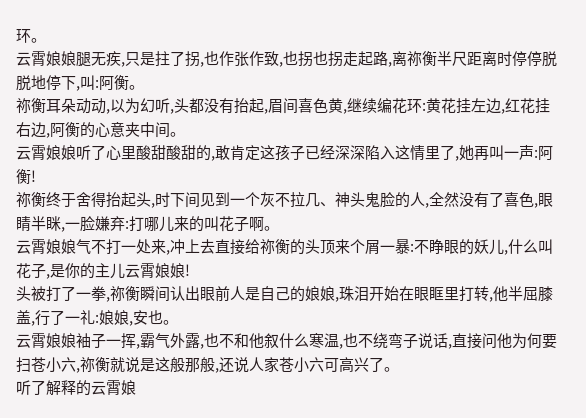环。
云霄娘娘腿无疾,只是拄了拐,也作张作致,也拐也拐走起路,离祢衡半尺距离时停停脱脱地停下,叫:阿衡。
祢衡耳朵动动,以为幻听,头都没有抬起,眉间喜色黄,继续编花环:黄花挂左边,红花挂右边,阿衡的心意夹中间。
云霄娘娘听了心里酸甜酸甜的,敢肯定这孩子已经深深陷入这情里了,她再叫一声:阿衡!
祢衡终于舍得抬起头,时下间见到一个灰不拉几、神头鬼脸的人,全然没有了喜色,眼睛半眯,一脸嫌弃:打哪儿来的叫花子啊。
云霄娘娘气不打一处来,冲上去直接给祢衡的头顶来个屑一暴:不睁眼的妖儿,什么叫花子,是你的主儿云霄娘娘!
头被打了一拳,祢衡瞬间认出眼前人是自己的娘娘,珠泪开始在眼眶里打转,他半屈膝盖,行了一礼:娘娘,安也。
云霄娘娘袖子一挥,霸气外露,也不和他叙什么寒温,也不绕弯子说话,直接问他为何要扫苍小六,祢衡就说是这般那般,还说人家苍小六可高兴了。
听了解释的云霄娘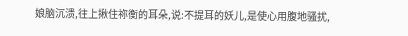娘脑沉溃,往上揪住祢衡的耳朵,说:不提耳的妖儿,是使心用腹地骚扰,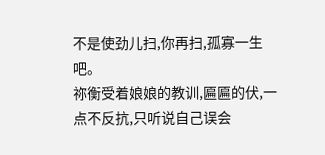不是使劲儿扫,你再扫,孤寡一生吧。
祢衡受着娘娘的教训,匾匾的伏,一点不反抗,只听说自己误会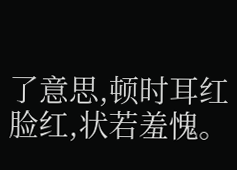了意思,顿时耳红脸红,状若羞愧。